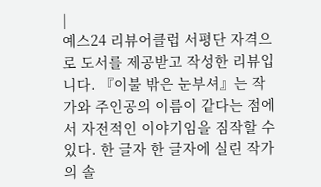|
예스24 리뷰어클럽 서평단 자격으로 도서를 제공받고 작성한 리뷰입니다. 『이불 밖은 눈부셔』는 작가와 주인공의 이름이 같다는 점에서 자전적인 이야기임을 짐작할 수 있다. 한 글자 한 글자에 실린 작가의 솔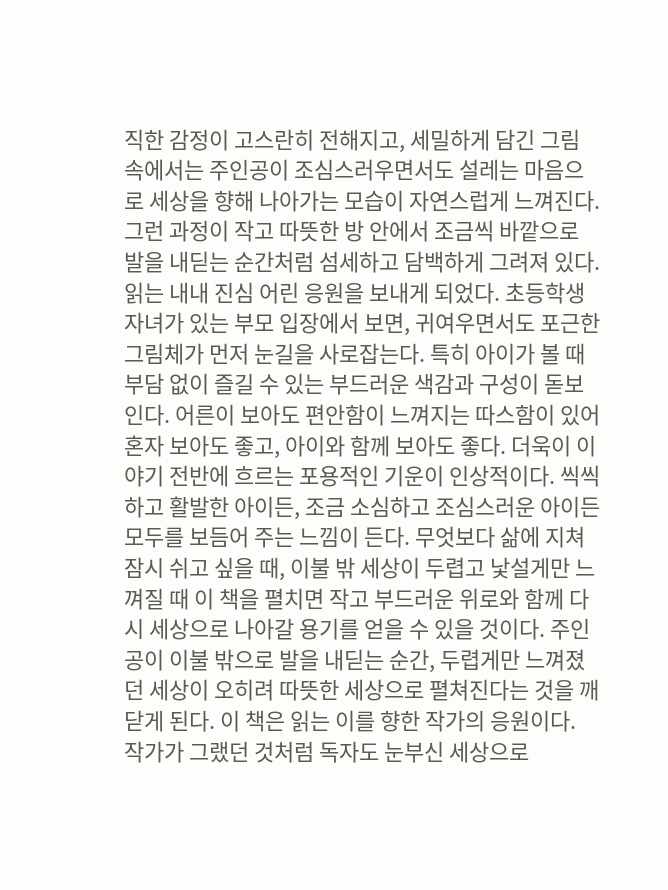직한 감정이 고스란히 전해지고, 세밀하게 담긴 그림 속에서는 주인공이 조심스러우면서도 설레는 마음으로 세상을 향해 나아가는 모습이 자연스럽게 느껴진다. 그런 과정이 작고 따뜻한 방 안에서 조금씩 바깥으로 발을 내딛는 순간처럼 섬세하고 담백하게 그려져 있다. 읽는 내내 진심 어린 응원을 보내게 되었다. 초등학생 자녀가 있는 부모 입장에서 보면, 귀여우면서도 포근한 그림체가 먼저 눈길을 사로잡는다. 특히 아이가 볼 때 부담 없이 즐길 수 있는 부드러운 색감과 구성이 돋보인다. 어른이 보아도 편안함이 느껴지는 따스함이 있어 혼자 보아도 좋고, 아이와 함께 보아도 좋다. 더욱이 이야기 전반에 흐르는 포용적인 기운이 인상적이다. 씩씩하고 활발한 아이든, 조금 소심하고 조심스러운 아이든 모두를 보듬어 주는 느낌이 든다. 무엇보다 삶에 지쳐 잠시 쉬고 싶을 때, 이불 밖 세상이 두렵고 낯설게만 느껴질 때 이 책을 펼치면 작고 부드러운 위로와 함께 다시 세상으로 나아갈 용기를 얻을 수 있을 것이다. 주인공이 이불 밖으로 발을 내딛는 순간, 두렵게만 느껴졌던 세상이 오히려 따뜻한 세상으로 펼쳐진다는 것을 깨닫게 된다. 이 책은 읽는 이를 향한 작가의 응원이다. 작가가 그랬던 것처럼 독자도 눈부신 세상으로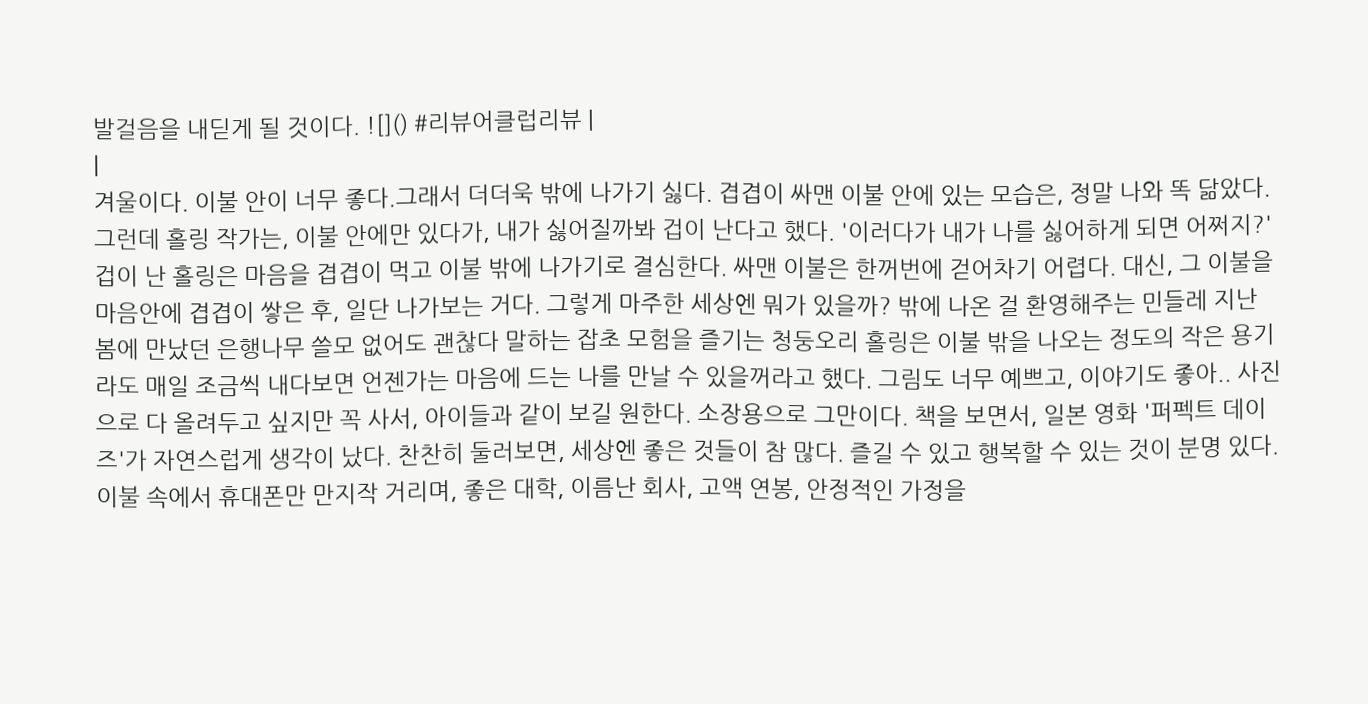발걸음을 내딛게 될 것이다. ![]() #리뷰어클럽리뷰 |
|
겨울이다. 이불 안이 너무 좋다.그래서 더더욱 밖에 나가기 싫다. 겹겹이 싸맨 이불 안에 있는 모습은, 정말 나와 똑 닮았다. 그런데 홀링 작가는, 이불 안에만 있다가, 내가 싫어질까봐 겁이 난다고 했다. '이러다가 내가 나를 싫어하게 되면 어쩌지?' 겁이 난 홀링은 마음을 겹겹이 먹고 이불 밖에 나가기로 결심한다. 싸맨 이불은 한꺼번에 걷어차기 어렵다. 대신, 그 이불을 마음안에 겹겹이 쌓은 후, 일단 나가보는 거다. 그렇게 마주한 세상엔 뭐가 있을까? 밖에 나온 걸 환영해주는 민들레 지난 봄에 만났던 은행나무 쓸모 없어도 괜찮다 말하는 잡초 모험을 즐기는 청둥오리 홀링은 이불 밖을 나오는 정도의 작은 용기라도 매일 조금씩 내다보면 언젠가는 마음에 드는 나를 만날 수 있을꺼라고 했다. 그림도 너무 예쁘고, 이야기도 좋아.. 사진으로 다 올려두고 싶지만 꼭 사서, 아이들과 같이 보길 원한다. 소장용으로 그만이다. 책을 보면서, 일본 영화 '퍼펙트 데이즈'가 자연스럽게 생각이 났다. 찬찬히 둘러보면, 세상엔 좋은 것들이 참 많다. 즐길 수 있고 행복할 수 있는 것이 분명 있다. 이불 속에서 휴대폰만 만지작 거리며, 좋은 대학, 이름난 회사, 고액 연봉, 안정적인 가정을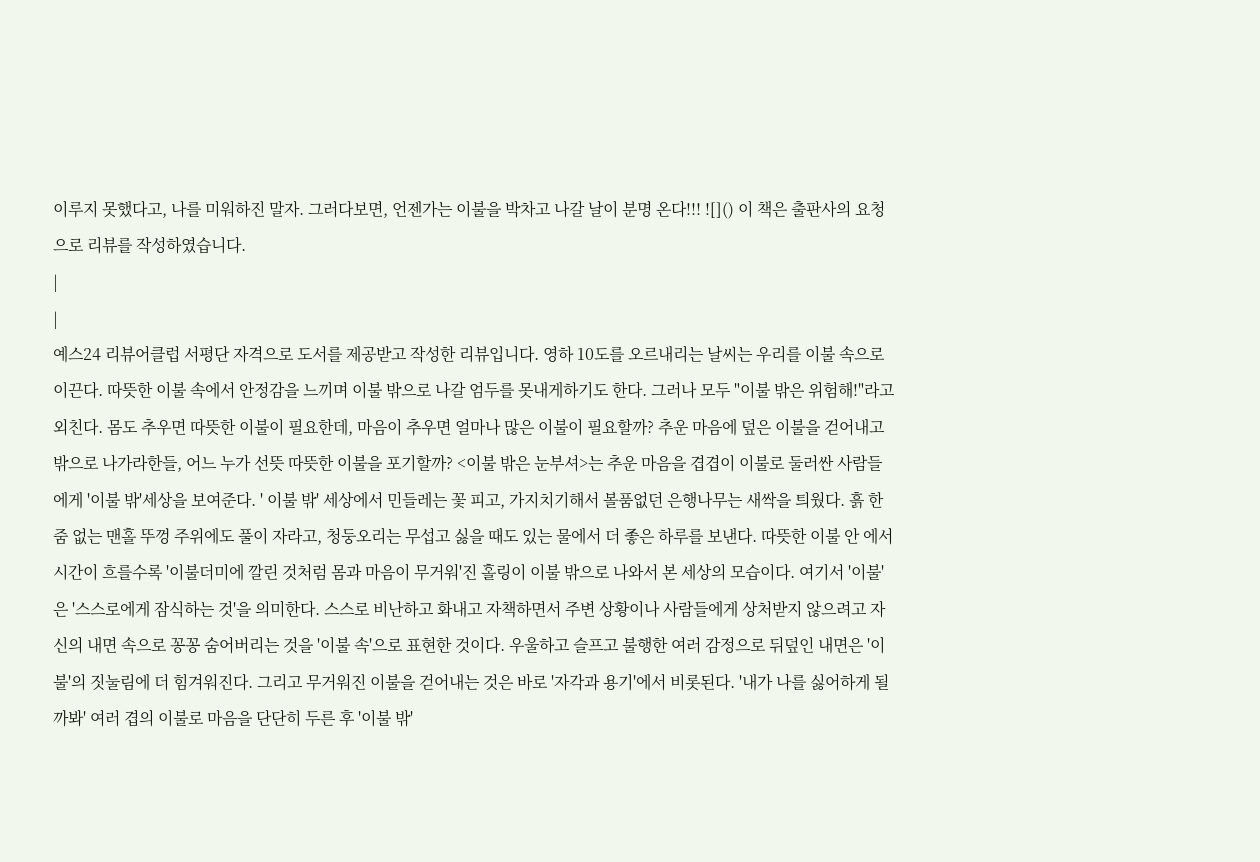이루지 못했다고, 나를 미워하진 말자. 그러다보면, 언젠가는 이불을 박차고 나갈 날이 분명 온다!!! ![]() 이 책은 출판사의 요청으로 리뷰를 작성하였습니다.
|
|
예스24 리뷰어클럽 서평단 자격으로 도서를 제공받고 작성한 리뷰입니다. 영하 10도를 오르내리는 날씨는 우리를 이불 속으로 이끈다. 따뜻한 이불 속에서 안정감을 느끼며 이불 밖으로 나갈 엄두를 못내게하기도 한다. 그러나 모두 "이불 밖은 위험해!"라고 외친다. 몸도 추우면 따뜻한 이불이 필요한데, 마음이 추우면 얼마나 많은 이불이 필요할까? 추운 마음에 덮은 이불을 걷어내고 밖으로 나가라한들, 어느 누가 선뜻 따뜻한 이불을 포기할까? <이불 밖은 눈부셔>는 추운 마음을 겹겹이 이불로 둘러싼 사람들에게 '이불 밖'세상을 보여준다. ' 이불 밖' 세상에서 민들레는 꽃 피고, 가지치기해서 볼품없던 은행나무는 새싹을 틔웠다. 흙 한줌 없는 맨홀 뚜껑 주위에도 풀이 자라고, 청둥오리는 무섭고 싫을 때도 있는 물에서 더 좋은 하루를 보낸다. 따뜻한 이불 안 에서 시간이 흐를수록 '이불더미에 깔린 것처럼 몸과 마음이 무거워'진 홀링이 이불 밖으로 나와서 본 세상의 모습이다. 여기서 '이불'은 '스스로에게 잠식하는 것'을 의미한다. 스스로 비난하고 화내고 자책하면서 주변 상황이나 사람들에게 상처받지 않으려고 자신의 내면 속으로 꽁꽁 숨어버리는 것을 '이불 속'으로 표현한 것이다. 우울하고 슬프고 불행한 여러 감정으로 뒤덮인 내면은 '이불'의 짓눌림에 더 힘겨워진다. 그리고 무거워진 이불을 걷어내는 것은 바로 '자각과 용기'에서 비롯된다. '내가 나를 싫어하게 될까봐' 여러 겹의 이불로 마음을 단단히 두른 후 '이불 밖'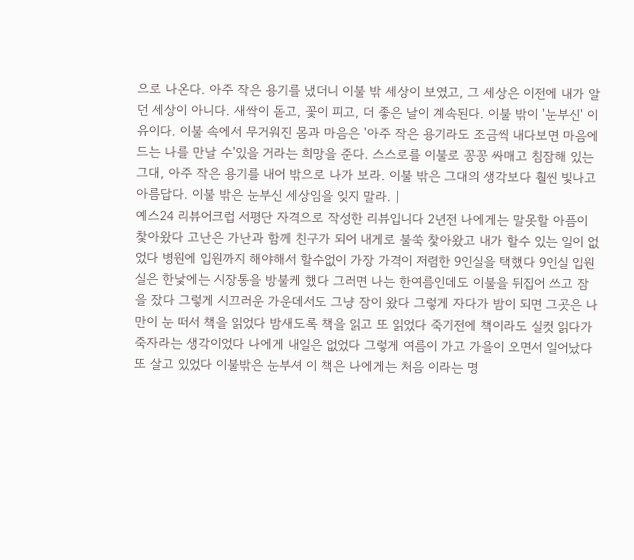으로 나온다. 아주 작은 용기를 냈더니 이불 밖 세상이 보였고, 그 세상은 이전에 내가 알던 세상이 아니다. 새싹이 돋고, 꽃이 피고, 더 좋은 날이 계속된다. 이불 밖이 '눈부신' 이유이다. 이불 속에서 무거워진 몸과 마음은 '아주 작은 용기라도 조금씩 내다보면 마음에 드는 나를 만날 수'있을 거라는 희망을 준다. 스스로를 이불로 꽁꽁 싸매고 침잠해 있는 그대, 아주 작은 용기를 내어 밖으로 나가 보라. 이불 밖은 그대의 생각보다 훨씬 빛나고 아름답다. 이불 밖은 눈부신 세상임을 잊지 말라. |
예스24 리뷰어크럽 서평단 자격으로 작성한 리뷰입니다 2년전 나에게는 말못할 아픔이 찿아왔다 고난은 가난과 함께 친구가 되어 내게로 불쑥 찿아왔고 내가 할수 있는 일이 없었다 병원에 입원까지 해야해서 할수없이 가장 가격이 저렴한 9인실을 택했다 9인실 입원실은 한낯에는 시장통을 방불케 했다 그러면 나는 한여름인데도 이불을 뒤집어 쓰고 잠을 잤다 그렇게 시끄러운 가운데서도 그냥 잠이 왔다 그렇게 자다가 밤이 되면 그곳은 나만이 눈 떠서 책을 읽었다 밤새도록 책을 읽고 또 읽었다 죽기전에 책이라도 실컷 읽다가 죽자라는 생각이었다 나에게 내일은 없었다 그렇게 여름이 가고 가을이 오면서 일어났다 또 살고 있었다 이불밖은 눈부셔 이 책은 나에게는 처음 이라는 명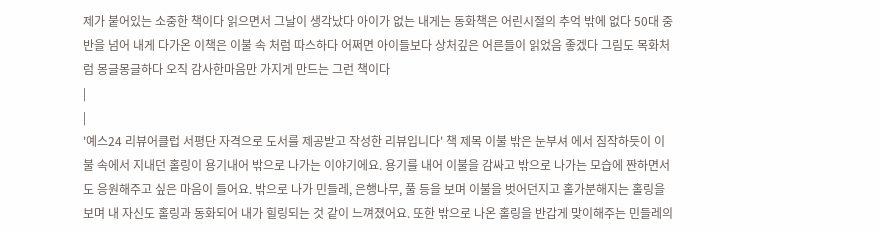제가 붙어있는 소중한 책이다 읽으면서 그날이 생각났다 아이가 없는 내게는 동화책은 어린시절의 추억 밖에 없다 50대 중반을 넘어 내게 다가온 이책은 이불 속 처럼 따스하다 어쩌면 아이들보다 상처깊은 어른들이 읽었음 좋겠다 그림도 목화처럼 몽글몽글하다 오직 감사한마음만 가지게 만드는 그런 책이다
|
|
'예스24 리뷰어클럽 서평단 자격으로 도서를 제공받고 작성한 리뷰입니다' 책 제목 이불 밖은 눈부셔 에서 짐작하듯이 이불 속에서 지내던 홀링이 용기내어 밖으로 나가는 이야기에요. 용기를 내어 이불을 감싸고 밖으로 나가는 모습에 짠하면서도 응원해주고 싶은 마음이 들어요. 밖으로 나가 민들레, 은행나무, 풀 등을 보며 이불을 벗어던지고 홀가분해지는 홀링을 보며 내 자신도 홀링과 동화되어 내가 힐링되는 것 같이 느껴졌어요. 또한 밖으로 나온 홀링을 반갑게 맞이해주는 민들레의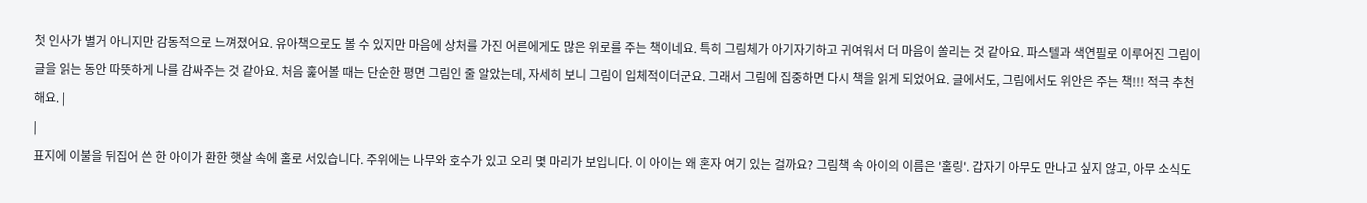첫 인사가 별거 아니지만 감동적으로 느껴졌어요. 유아책으로도 볼 수 있지만 마음에 상처를 가진 어른에게도 많은 위로를 주는 책이네요. 특히 그림체가 아기자기하고 귀여워서 더 마음이 쏠리는 것 같아요. 파스텔과 색연필로 이루어진 그림이 글을 읽는 동안 따뜻하게 나를 감싸주는 것 같아요. 처음 훑어볼 때는 단순한 평면 그림인 줄 알았는데, 자세히 보니 그림이 입체적이더군요. 그래서 그림에 집중하면 다시 책을 읽게 되었어요. 글에서도, 그림에서도 위안은 주는 책!!! 적극 추천해요. |
|
표지에 이불을 뒤집어 쓴 한 아이가 환한 햇살 속에 홀로 서있습니다. 주위에는 나무와 호수가 있고 오리 몇 마리가 보입니다. 이 아이는 왜 혼자 여기 있는 걸까요? 그림책 속 아이의 이름은 '홀링'. 갑자기 아무도 만나고 싶지 않고, 아무 소식도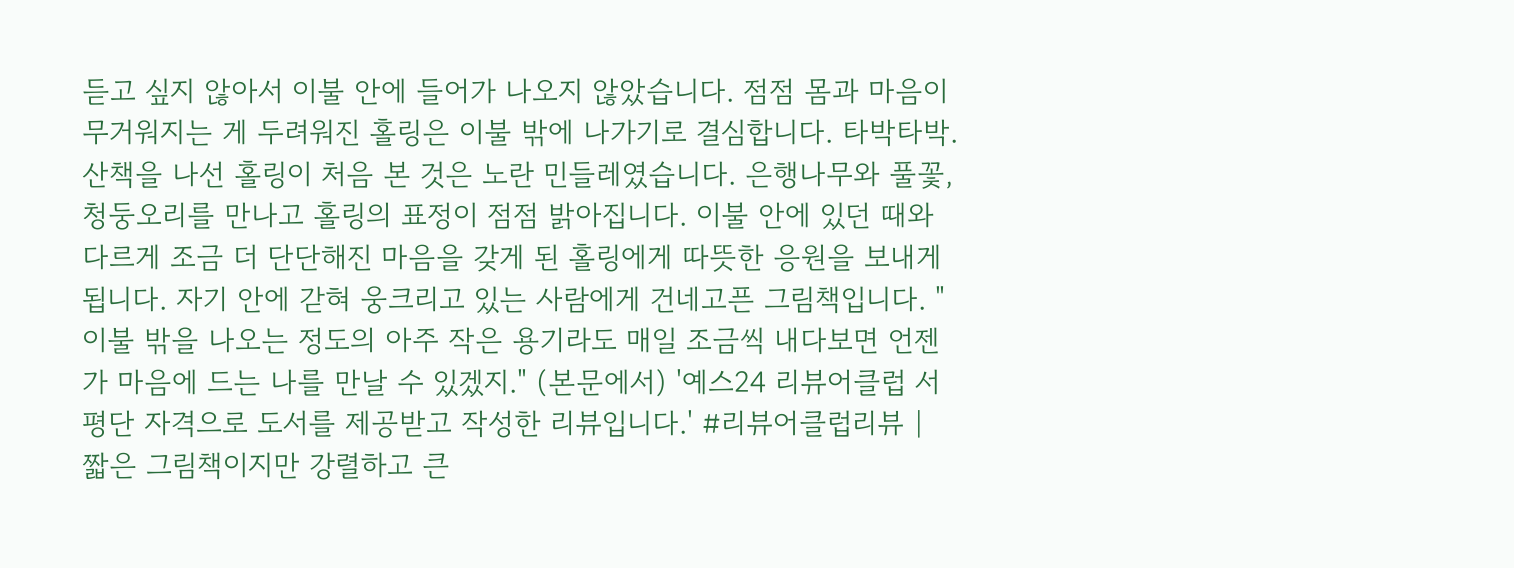듣고 싶지 않아서 이불 안에 들어가 나오지 않았습니다. 점점 몸과 마음이 무거워지는 게 두려워진 홀링은 이불 밖에 나가기로 결심합니다. 타박타박. 산책을 나선 홀링이 처음 본 것은 노란 민들레였습니다. 은행나무와 풀꽃, 청둥오리를 만나고 홀링의 표정이 점점 밝아집니다. 이불 안에 있던 때와 다르게 조금 더 단단해진 마음을 갖게 된 홀링에게 따뜻한 응원을 보내게 됩니다. 자기 안에 갇혀 웅크리고 있는 사람에게 건네고픈 그림책입니다. "이불 밖을 나오는 정도의 아주 작은 용기라도 매일 조금씩 내다보면 언젠가 마음에 드는 나를 만날 수 있겠지." (본문에서) '예스24 리뷰어클럽 서평단 자격으로 도서를 제공받고 작성한 리뷰입니다.' #리뷰어클럽리뷰 |
짧은 그림책이지만 강렬하고 큰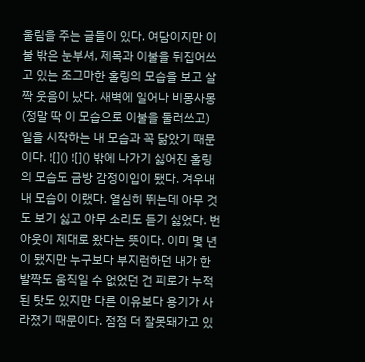울림을 주는 글들이 있다. 여담이지만 이불 밖은 눈부셔, 제목과 이불을 뒤집어쓰고 있는 조그마한 홀링의 모습을 보고 살짝 웃음이 났다. 새벽에 일어나 비몽사몽 (정말 딱 이 모습으로 이불을 둘러쓰고) 일을 시작하는 내 모습과 꼭 닮았기 때문이다. ![]() ![]() 밖에 나가기 싫어진 홀링의 모습도 금방 감정이입이 됐다. 겨우내 내 모습이 이랬다. 열심히 뛰는데 아무 것도 보기 싫고 아무 소리도 듣기 싫었다. 번아웃이 제대로 왔다는 뜻이다. 이미 몇 년이 됐지만 누구보다 부지런하던 내가 한발짝도 움직일 수 없었던 건 피로가 누적된 탓도 있지만 다른 이유보다 용기가 사라졌기 때문이다. 점점 더 잘못돼가고 있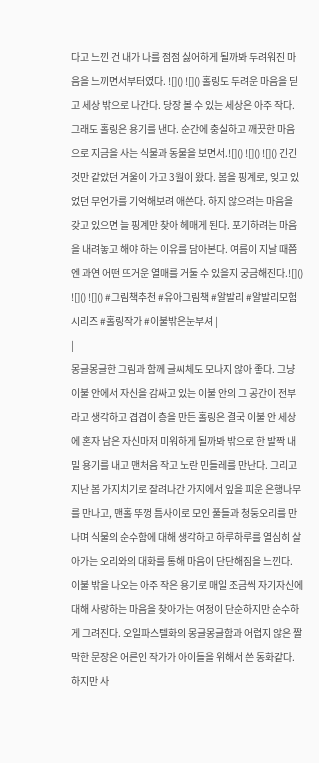다고 느낀 건 내가 나를 점점 싫어하게 될까봐 두려워진 마음을 느끼면서부터였다. ![]() ![]() 홀링도 두려운 마음을 딛고 세상 밖으로 나간다. 당장 볼 수 있는 세상은 아주 작다. 그래도 홀링은 용기를 낸다. 순간에 충실하고 깨끗한 마음으로 지금을 사는 식물과 동물을 보면서.![]() ![]() ![]() 긴긴 것만 같았던 겨울이 가고 3월이 왔다. 봄을 핑계로, 잊고 있었던 무언가를 기억해보려 애쓴다. 하지 않으려는 마음을 갖고 있으면 늘 핑계만 찾아 헤매게 된다. 포기하려는 마음을 내려놓고 해야 하는 이유를 담아본다. 여름이 지날 때쯤엔 과연 어떤 뜨거운 열매를 거둘 수 있을지 궁금해진다.![]() ![]() ![]() #그림책추천 #유아그림책 #알발리 #알발리모험시리즈 #홀링작가 #이불밖은눈부셔 |
|
몽글몽글한 그림과 함께 글씨체도 모나지 않아 좋다. 그냥 이불 안에서 자신을 감싸고 있는 이불 안의 그 공간이 전부라고 생각하고 겹겹이 층을 만든 홀링은 결국 이불 안 세상에 혼자 남은 자신마저 미워하게 될까봐 밖으로 한 발짝 내밀 용기를 내고 맨처음 작고 노란 민들레를 만난다. 그리고 지난 봄 가지치기로 잘려나간 가지에서 잎을 피운 은행나무를 만나고, 맨홀 뚜껑 틈사이로 모인 풀들과 청둥오리를 만나며 식물의 순수함에 대해 생각하고 하루하루를 열심히 살아가는 오리와의 대화를 통해 마음이 단단해짐을 느낀다. 이불 밖을 나오는 아주 작은 용기로 매일 조금씩 자기자신에 대해 사랑하는 마음을 찾아가는 여정이 단순하지만 순수하게 그려진다. 오일파스텔화의 몽글몽글함과 어렵지 않은 짤막한 문장은 어른인 작가가 아이들을 위해서 쓴 동화같다. 하지만 사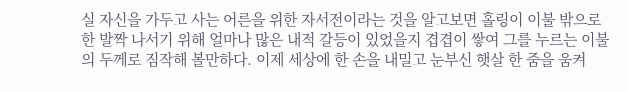실 자신을 가두고 사는 어른을 위한 자서전이라는 것을 알고보면 홀링이 이불 밖으로 한 발짝 나서기 위해 얼마나 많은 내적 갈등이 있었을지 겹겹이 쌓여 그를 누르는 이불의 두께로 짐작해 볼만하다. 이제 세상에 한 손을 내밀고 눈부신 햇살 한 줌을 움켜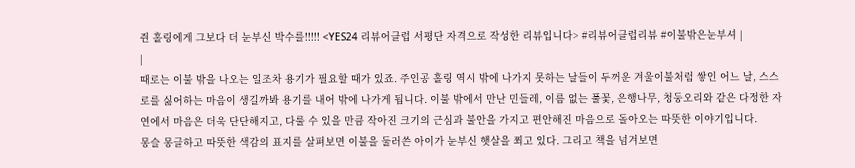쥔 홀링에게 그보다 더 눈부신 박수를!!!!! <YES24 리뷰어클럽 서평단 자격으로 작성한 리뷰입니다> #리뷰어클럽리뷰 #이불밖은눈부셔 |
|
때로는 이불 밖을 나오는 일조차 용기가 필요할 때가 있죠. 주인공 홀링 역시 밖에 나가지 못하는 날들이 두꺼운 겨울이불처럼 쌓인 어느 날, 스스로를 싫어하는 마음이 생길까봐 용기를 내어 밖에 나가게 됩니다. 이불 밖에서 만난 민들레, 이름 없는 풀꽃, 은행나무, 청둥오리와 같은 다정한 자연에서 마음은 더욱 단단해지고, 다룰 수 있을 만큼 작아진 크기의 근심과 불안을 가지고 편안해진 마음으로 돌아오는 따뜻한 이야기입니다.
몽슬 몽글하고 따뜻한 색감의 표지를 살펴보면 이불을 둘러쓴 아이가 눈부신 햇살을 쬐고 있다. 그리고 책을 넘겨보면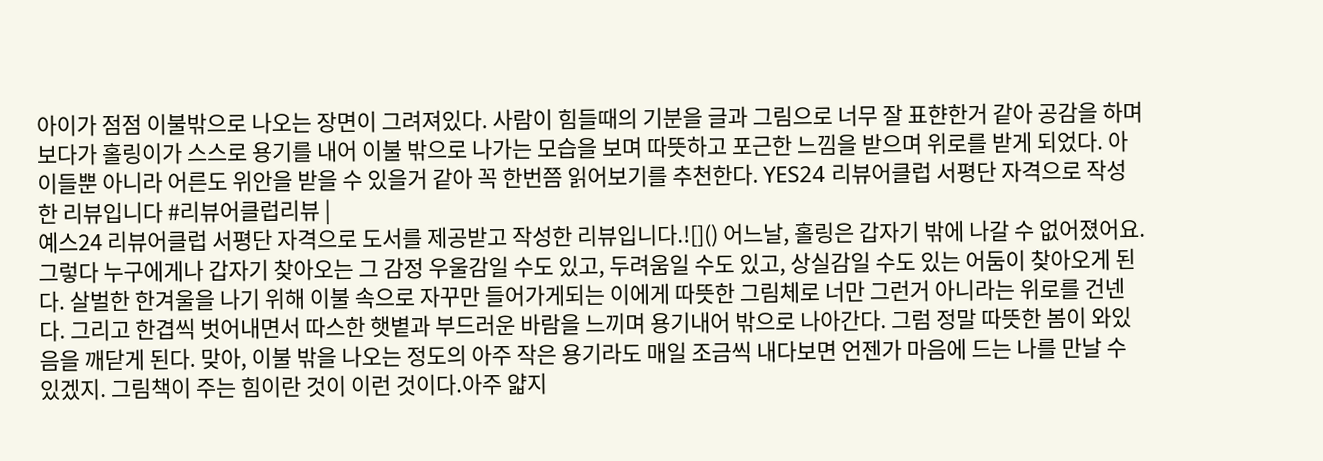아이가 점점 이불밖으로 나오는 장면이 그려져있다. 사람이 힘들때의 기분을 글과 그림으로 너무 잘 표햔한거 같아 공감을 하며 보다가 홀링이가 스스로 용기를 내어 이불 밖으로 나가는 모습을 보며 따뜻하고 포근한 느낌을 받으며 위로를 받게 되었다. 아이들뿐 아니라 어른도 위안을 받을 수 있을거 같아 꼭 한번쯤 읽어보기를 추천한다. YES24 리뷰어클럽 서평단 자격으로 작성한 리뷰입니다 #리뷰어클럽리뷰 |
예스24 리뷰어클럽 서평단 자격으로 도서를 제공받고 작성한 리뷰입니다.![]() 어느날, 홀링은 갑자기 밖에 나갈 수 없어졌어요. 그렇다 누구에게나 갑자기 찾아오는 그 감정 우울감일 수도 있고, 두려움일 수도 있고, 상실감일 수도 있는 어둠이 찾아오게 된다. 살벌한 한겨울을 나기 위해 이불 속으로 자꾸만 들어가게되는 이에게 따뜻한 그림체로 너만 그런거 아니라는 위로를 건넨다. 그리고 한겹씩 벗어내면서 따스한 햇볕과 부드러운 바람을 느끼며 용기내어 밖으로 나아간다. 그럼 정말 따뜻한 봄이 와있음을 깨닫게 된다. 맞아, 이불 밖을 나오는 정도의 아주 작은 용기라도 매일 조금씩 내다보면 언젠가 마음에 드는 나를 만날 수 있겠지. 그림책이 주는 힘이란 것이 이런 것이다.아주 얇지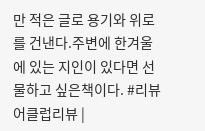만 적은 글로 용기와 위로를 건낸다.주변에 한겨울에 있는 지인이 있다면 선물하고 싶은책이다. #리뷰어클럽리뷰 |